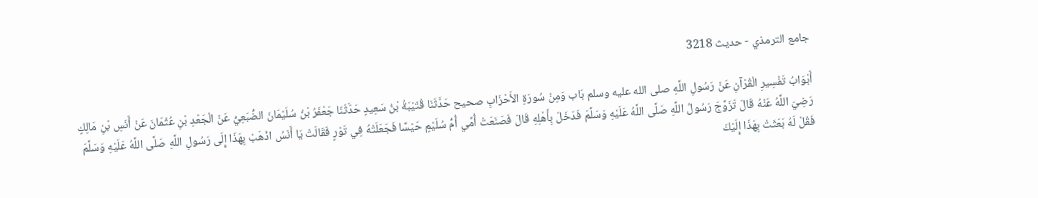جامع الترمذي - حدیث 3218

أَبْوَابُ تَفْسِيرِ الْقُرْآنِ عَنْ رَسُولِ اللَّهِ صلى الله عليه وسلم بَاب وَمِنْ سُورَةِ الأَحْزَابِ صحيح حَدَّثَنَا قُتَيْبَةُ بْنُ سَعِيدٍ حَدَّثَنَا جَعْفَرُ بْنُ سُلَيْمَانَ الضُّبَعِيُّ عَنْ الْجَعْدِ بْنِ عُثْمَانَ عَنْ أَنَسِ بْنِ مَالِكٍ رَضِيَ اللَّهُ عَنْهُ قَالَ تَزَوَّجَ رَسُولُ اللَّهِ صَلَّى اللَّهُ عَلَيْهِ وَسَلَّمَ فَدَخَلَ بِأَهْلِهِ قَالَ فَصَنَعَتْ أُمِّي أُمُّ سُلَيْمٍ حَيْسًا فَجَعَلَتْهُ فِي تَوْرٍ فَقَالَتْ يَا أَنَسُ اذْهَبْ بِهَذَا إِلَى رَسُولِ اللَّهِ صَلَّى اللَّهُ عَلَيْهِ وَسَلَّمَ فَقُلْ لَهُ بَعَثَتْ بِهَذَا إِلَيْكَ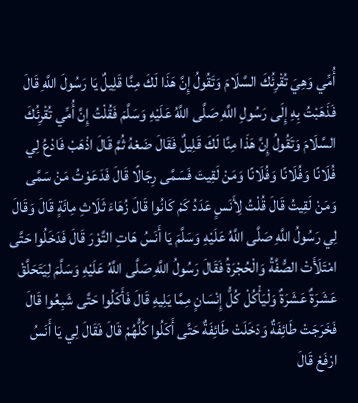أُمِّي وَهِيَ تُقْرِئُكَ السَّلَامَ وَتَقُولُ إِنَّ هَذَا لَكَ مِنَّا قَلِيلٌ يَا رَسُولَ اللَّهِ قَالَ فَذَهَبْتُ بِهِ إِلَى رَسُولِ اللَّهِ صَلَّى اللَّهُ عَلَيْهِ وَسَلَّمَ فَقُلْتُ إِنَّ أُمِّي تُقْرِئُكَ السَّلَامَ وَتَقُولُ إِنَّ هَذَا مِنَّا لَكَ قَلِيلٌ فَقَالَ ضَعْهُ ثُمَّ قَالَ اذْهَبْ فَادْعُ لِي فُلَانًا وَفُلَانًا وَفُلَانًا وَمَنْ لَقِيتَ فَسَمَّى رِجَالًا قَالَ فَدَعَوْتُ مَنْ سَمَّى وَمَنْ لَقِيتُ قَالَ قُلْتُ لِأَنَسٍ عَدَدُ كَمْ كَانُوا قَالَ زُهَاءَ ثَلَاثِ مِائَةٍ قَالَ وَقَالَ لِي رَسُولُ اللَّهِ صَلَّى اللَّهُ عَلَيْهِ وَسَلَّمَ يَا أَنَسُ هَاتِ التَّوْرَ قَالَ فَدَخَلُوا حَتَّى امْتَلَأَتْ الصُّفَّةُ وَالْحُجْرَةُ فَقَالَ رَسُولُ اللَّهِ صَلَّى اللَّهُ عَلَيْهِ وَسَلَّمَ لِيَتَحَلَّقْ عَشَرَةٌ عَشَرَةٌ وَلْيَأْكُلْ كُلُّ إِنْسَانٍ مِمَّا يَلِيهِ قَالَ فَأَكَلُوا حَتَّى شَبِعُوا قَالَ فَخَرَجَتْ طَائِفَةٌ وَدَخَلَتْ طَائِفَةٌ حَتَّى أَكَلُوا كُلُّهُمْ قَالَ فَقَالَ لِي يَا أَنَسُ ارْفَعْ قَالَ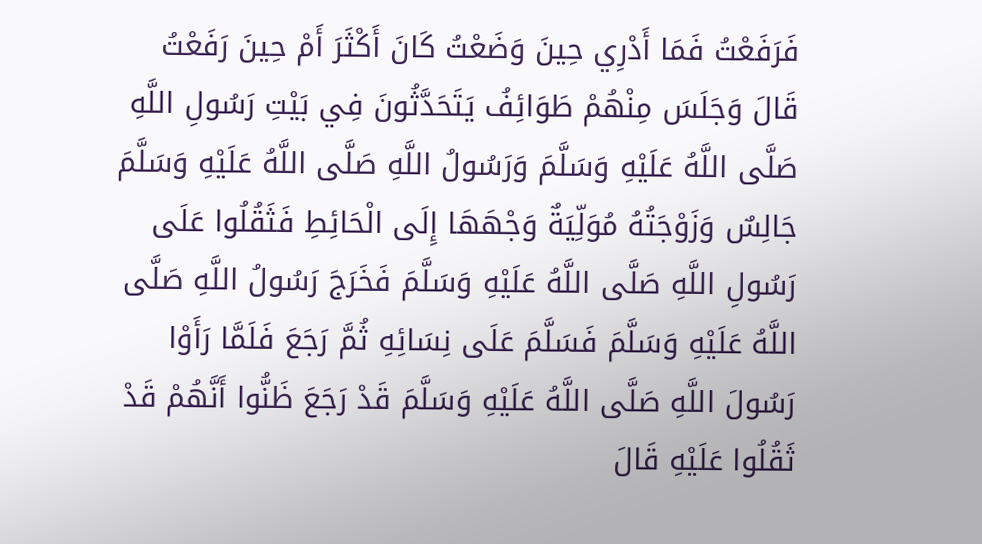فَرَفَعْتُ فَمَا أَدْرِي حِينَ وَضَعْتُ كَانَ أَكْثَرَ أَمْ حِينَ رَفَعْتُ قَالَ وَجَلَسَ مِنْهُمْ طَوَائِفُ يَتَحَدَّثُونَ فِي بَيْتِ رَسُولِ اللَّهِ صَلَّى اللَّهُ عَلَيْهِ وَسَلَّمَ وَرَسُولُ اللَّهِ صَلَّى اللَّهُ عَلَيْهِ وَسَلَّمَ جَالِسٌ وَزَوْجَتُهُ مُوَلِّيَةٌ وَجْهَهَا إِلَى الْحَائِطِ فَثَقُلُوا عَلَى رَسُولِ اللَّهِ صَلَّى اللَّهُ عَلَيْهِ وَسَلَّمَ فَخَرَجَ رَسُولُ اللَّهِ صَلَّى اللَّهُ عَلَيْهِ وَسَلَّمَ فَسَلَّمَ عَلَى نِسَائِهِ ثُمَّ رَجَعَ فَلَمَّا رَأَوْا رَسُولَ اللَّهِ صَلَّى اللَّهُ عَلَيْهِ وَسَلَّمَ قَدْ رَجَعَ ظَنُّوا أَنَّهُمْ قَدْ ثَقُلُوا عَلَيْهِ قَالَ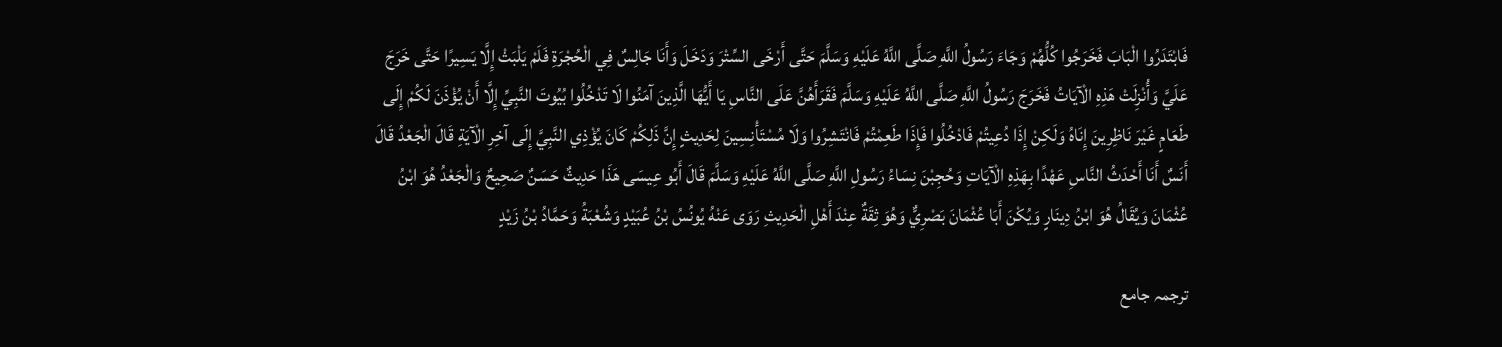فَابْتَدَرُوا الْبَابَ فَخَرَجُوا كُلُّهُمْ وَجَاءَ رَسُولُ اللَّهِ صَلَّى اللَّهُ عَلَيْهِ وَسَلَّمَ حَتَّى أَرْخَى السِّتْرَ وَدَخَلَ وَأَنَا جَالِسٌ فِي الْحُجْرَةِ فَلَمْ يَلْبَثْ إِلَّا يَسِيرًا حَتَّى خَرَجَ عَلَيَّ وَأُنْزِلَتْ هَذِهِ الْآيَاتُ فَخَرَجَ رَسُولُ اللَّهِ صَلَّى اللَّهُ عَلَيْهِ وَسَلَّمَ فَقَرَأَهُنَّ عَلَى النَّاسِ يَا أَيُّهَا الَّذِينَ آمَنُوا لَا تَدْخُلُوا بُيُوتَ النَّبِيِّ إِلَّا أَنْ يُؤْذَنَ لَكُمْ إِلَى طَعَامٍ غَيْرَ نَاظِرِينَ إِنَاهُ وَلَكِنْ إِذَا دُعِيتُمْ فَادْخُلُوا فَإِذَا طَعِمْتُمْ فَانْتَشِرُوا وَلَا مُسْتَأْنِسِينَ لِحَدِيثٍ إِنَّ ذَلِكُمْ كَانَ يُؤْذِي النَّبِيَّ إِلَى آخِرِ الْآيَةِ قَالَ الْجَعْدُ قَالَ أَنَسٌ أَنَا أَحْدَثُ النَّاسِ عَهْدًا بِهَذِهِ الْآيَاتِ وَحُجِبْنَ نِسَاءُ رَسُولِ اللَّهِ صَلَّى اللَّهُ عَلَيْهِ وَسَلَّمَ قَالَ أَبُو عِيسَى هَذَا حَدِيثٌ حَسَنٌ صَحِيحٌ وَالْجَعْدُ هُوَ ابْنُ عُثْمَانَ وَيُقَالُ هُوَ ابْنُ دِينَارٍ وَيُكْنَ أَبَا عُثْمَانَ بَصْرِيٌّ وَهُوَ ثِقَةٌ عِنْدَ أَهْلِ الْحَدِيثِ رَوَى عَنْهُ يُونُسُ بْنُ عُبَيْدٍ وَشُعْبَةُ وَحَمَّادُ بْنُ زَيْدٍ

ترجمہ جامع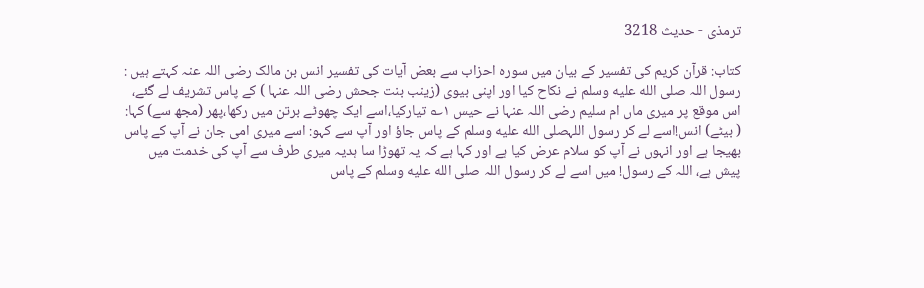ترمذی - حدیث 3218

کتاب: قرآن کریم کی تفسیر کے بیان میں سورہ احزاب سے بعض آیات کی تفسیر انس بن مالک رضی اللہ عنہ کہتے ہیں : رسول اللہ صلى الله عليه وسلم نے نکاح کیا اور اپنی بیوی (زینب بنت جحش رضی اللہ عنہا ) کے پاس تشریف لے گئے، اس موقع پر میری ماں ام سلیم رضی اللہ عنہا نے حیس ۱؎ تیارکیا،اسے ایک چھوٹے برتن میں رکھا،پھر (مجھ سے) کہا: ( بیٹے) انس!اسے لے کر رسول اللہصلى الله عليه وسلم کے پاس جاؤ اور آپ سے کہو: اسے میری امی جان نے آپ کے پاس بھیجا ہے اور انہوں نے آپ کو سلام عرض کیا ہے اور کہا ہے کہ یہ تھوڑا سا ہدیہ میری طرف سے آپ کی خدمت میں پیش ہے، اللہ کے رسول! میں اسے لے کر رسول اللہ صلى الله عليه وسلم کے پاس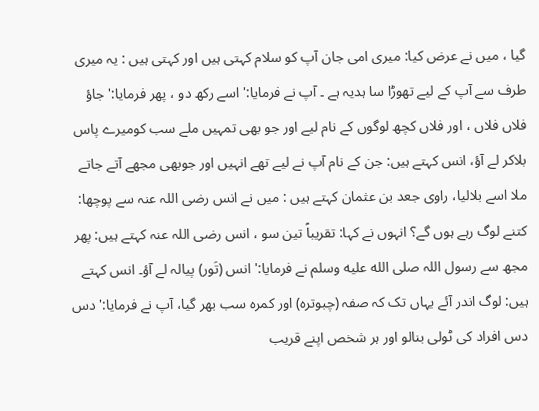گیا ، میں نے عرض کیا: میری امی جان آپ کو سلام کہتی ہیں اور کہتی ہیں : یہ میری طرف سے آپ کے لیے تھوڑا سا ہدیہ ہے ۔ آپ نے فرمایا:' اسے رکھ دو ، پھر فرمایا:' جاؤ فلاں فلاں ، اور فلاں کچھ لوگوں کے نام لیے اور جو بھی تمہیں ملے سب کومیرے پاس بلاکر لے آؤ، انس کہتے ہیں: جن کے نام آپ نے لیے تھے انہیں اور جوبھی مجھے آتے جاتے ملا اسے بلالیا، راوی جعد بن عثمان کہتے ہیں : میں نے انس رضی اللہ عنہ سے پوچھا: کتنے لوگ رہے ہوں گے؟ انہوں نے کہا: تقریباً تین سو ، انس رضی اللہ عنہ کہتے ہیں: پھر مجھ سے رسول اللہ صلى الله عليه وسلم نے فرمایا:' انس (تَور) پیالہ لے آؤ۔ انس کہتے ہیں: لوگ اندر آئے یہاں تک کہ صفہ (چبوترہ) اور کمرہ سب بھر گیا، آپ نے فرمایا:' دس دس افراد کی ٹولی بنالو اور ہر شخص اپنے قریب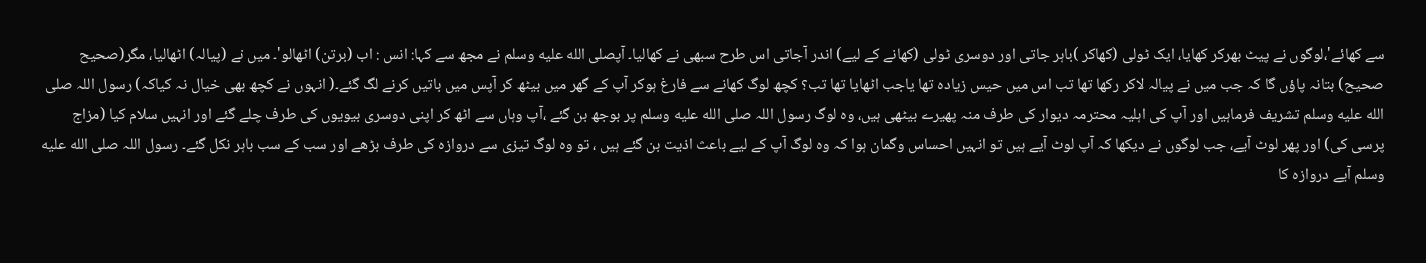سے کھائے'،لوگوں نے پیٹ بھرکر کھایا، ایک ٹولی (کھاکر )باہر جاتی اور دوسری ٹولی (کھانے کے لیے) اندر آجاتی اس طرح سبھی نے کھالیا۔ آپصلى الله عليه وسلم نے مجھ سے کہا: انس : اب (برتن) اٹھالو'۔ میں نے (پیالہ) اٹھالیا، مگر(صحیح صحیح) بتانہ پاؤں گا کہ جب میں نے پیالہ لاکر رکھا تھا تب اس میں حیس زیادہ تھا یاجب اٹھایا تھا تب؟ کچھ لوگ کھانے سے فارغ ہوکر آپ کے گھر میں بیٹھ کر آپس میں باتیں کرنے لگ گئے۔( انہوں نے کچھ بھی خیال نہ کیاکہ) رسول اللہ صلى الله عليه وسلم تشریف فرماہیں اور آپ کی اہلیہ محترمہ دیوار کی طرف منہ پھیرے بیٹھی ہیں، وہ لوگ رسول اللہ صلى الله عليه وسلم پر بوجھ بن گئے ،آپ وہاں سے اٹھ کر اپنی دوسری بیویوں کی طرف چلے گئے اور انہیں سلام کیا (مزاج پرسی کی) اور پھر لوٹ آیے، جب لوگوں نے دیکھا کہ آپ لوٹ آیے ہیں تو انہیں احساس وگمان ہوا کہ وہ لوگ آپ کے لیے باعث اذیت بن گئے ہیں ، تو وہ لوگ تیزی سے دروازہ کی طرف بڑھے اور سب کے سب باہر نکل گئے۔ رسول اللہ صلى الله عليه وسلم آیے دروازہ کا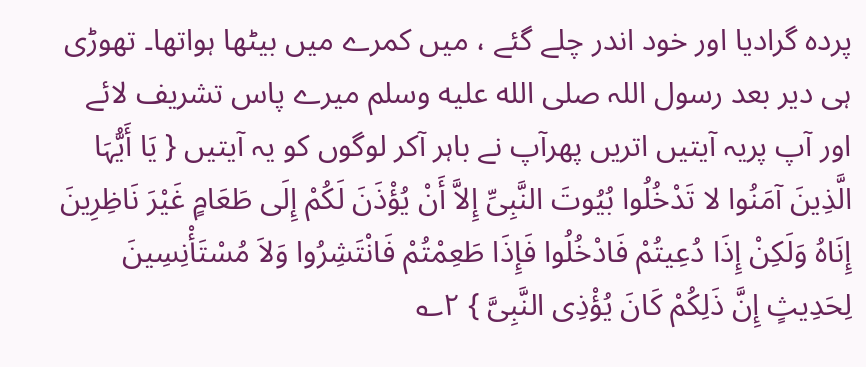پردہ گرادیا اور خود اندر چلے گئے ، میں کمرے میں بیٹھا ہواتھا۔ تھوڑی ہی دیر بعد رسول اللہ صلى الله عليه وسلم میرے پاس تشریف لائے اور آپ پریہ آیتیں اتریں پھرآپ نے باہر آکر لوگوں کو یہ آیتیں { یَا أَیُّہَا الَّذِینَ آمَنُوا لا تَدْخُلُوا بُیُوتَ النَّبِیِّ إِلاَّ أَنْ یُؤْذَنَ لَکُمْ إِلَی طَعَامٍ غَیْرَ نَاظِرِینَ إِنَاہُ وَلَکِنْ إِذَا دُعِیتُمْ فَادْخُلُوا فَإِذَا طَعِمْتُمْ فَانْتَشِرُوا وَلاَ مُسْتَأْنِسِینَ لِحَدِیثٍ إِنَّ ذَلِکُمْ کَانَ یُؤْذِی النَّبِیَّ } ۲؎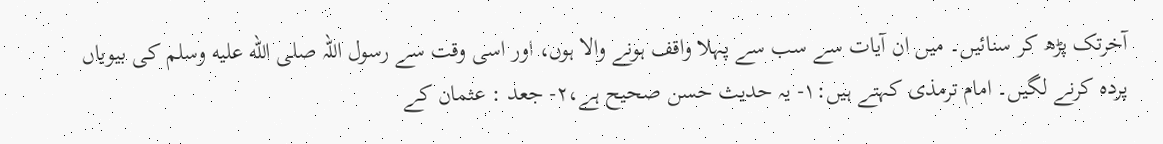آخرتک پڑھ کر سنائیں۔ میں ان آیات سے سب سے پہلا واقف ہونے والا ہوں، اور اسی وقت سے رسول اللہ صلى الله عليه وسلم کی بیویاں پردہ کرنے لگیں۔ امام ترمذی کہتے ہیں:۱- یہ حدیث حسن صحیح ہے،۲- جعد : عثمان کے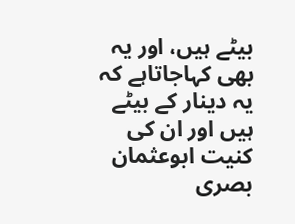بیٹے ہیں، اور یہ بھی کہاجاتاہے کہ یہ دینار کے بیٹے ہیں اور ان کی کنیت ابوعثمان بصری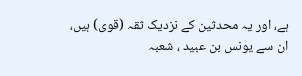ہے، اور یہ محدثین کے نزدیک ثقہ (قوی) ہیں، ان سے یونس بن عبید ، شعبہ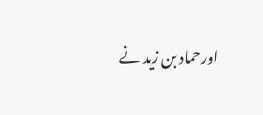اورحماد بن زید نے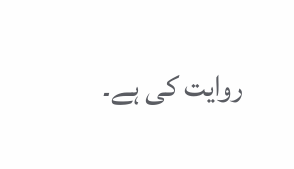روایت کی ہے۔